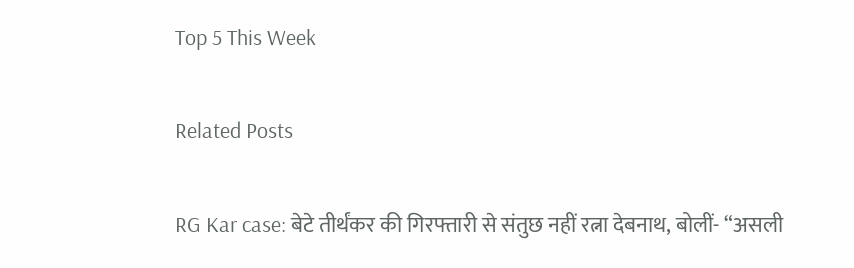Top 5 This Week

Related Posts

RG Kar case: बेटे तीर्थंकर की गिरफ्तारी से संतुछ नहीं रत्ना देबनाथ, बोलीं- “असली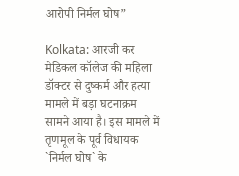आरोपी निर्मल घोष”

Kolkata: आरजी कर मेडिकल कॉलेज की महिला डॉक्टर से दुष्कर्म और हत्या मामले में बड़ा घटनाक्रम सामने आया है। इस मामले में तृणमूल के पूर्व विधायक `निर्मल घोष` के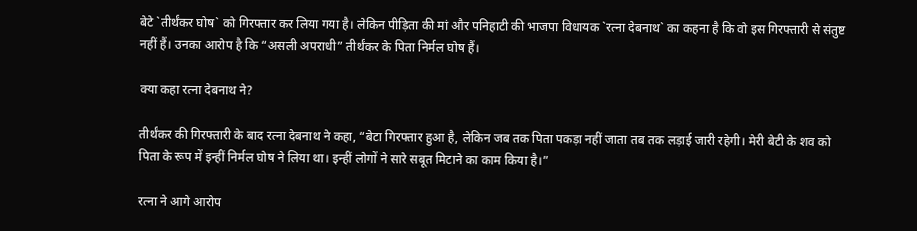बेटे `तीर्थंकर घोष` को गिरफ्तार कर लिया गया है। लेकिन पीड़िता की मां और पनिहाटी की भाजपा विधायक `रत्ना देबनाथ` का कहना है कि वो इस गिरफ्तारी से संतुष्ट नहीं हैं। उनका आरोप है कि “असली अपराधी” तीर्थंकर के पिता निर्मल घोष हैं।

क्या कहा रत्ना देबनाथ ने?

तीर्थंकर की गिरफ्तारी के बाद रत्ना देबनाथ ने कहा, “बेटा गिरफ्तार हुआ है, लेकिन जब तक पिता पकड़ा नहीं जाता तब तक लड़ाई जारी रहेगी। मेरी बेटी के शव को पिता के रूप में इन्हीं निर्मल घोष ने लिया था। इन्हीं लोगों ने सारे सबूत मिटाने का काम किया है।”

रत्ना ने आगे आरोप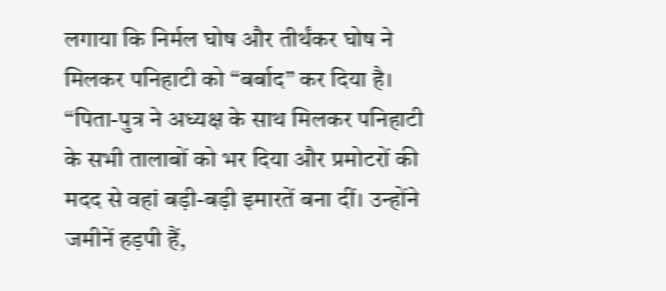लगाया कि निर्मल घोष और तीर्थंकर घोष ने मिलकर पनिहाटी को “बर्बाद” कर दिया है। “पिता-पुत्र ने अध्यक्ष के साथ मिलकर पनिहाटी के सभी तालाबों को भर दिया और प्रमोटरों की मदद से वहां बड़ी-बड़ी इमारतें बना दीं। उन्होंने जमीनें हड़पी हैं,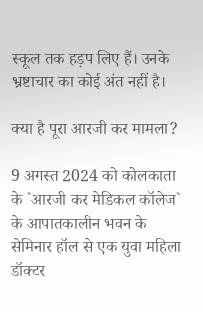स्कूल तक हड़प लिए हैं। उनके भ्रष्टाचार का कोई अंत नहीं है।

क्या है पूरा आरजी कर मामला?

9 अगस्त 2024 को कोलकाता के `आरजी कर मेडिकल कॉलेज` के आपातकालीन भवन के सेमिनार हॉल से एक युवा महिला डॉक्टर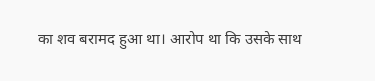का शव बरामद हुआ था। आरोप था कि उसके साथ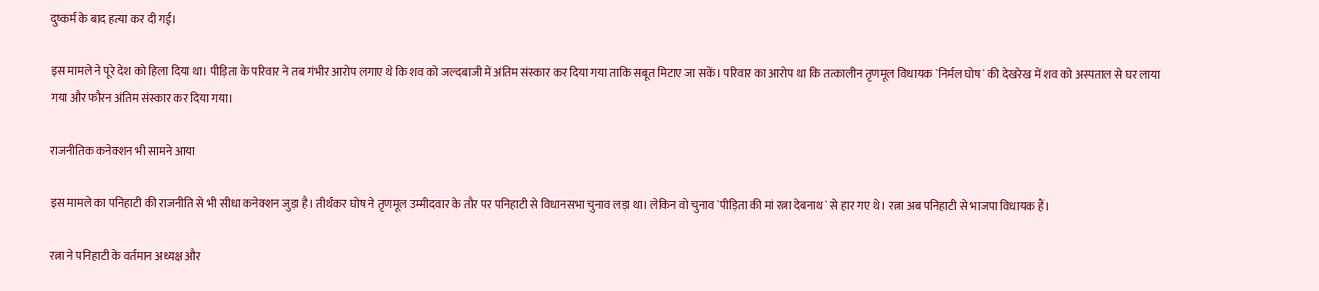दुष्कर्म के बाद हत्या कर दी गई।

इस मामले ने पूरे देश को हिला दिया था। पीड़िता के परिवार ने तब गंभीर आरोप लगाए थे कि शव को जल्दबाजी में अंतिम संस्कार कर दिया गया ताकि सबूत मिटाए जा सकें। परिवार का आरोप था कि तत्कालीन तृणमूल विधायक `निर्मल घोष` की देखरेख में शव को अस्पताल से घर लाया गया और फौरन अंतिम संस्कार कर दिया गया।

राजनीतिक कनेक्शन भी सामने आया

इस मामले का पनिहाटी की राजनीति से भी सीधा कनेक्शन जुड़ा है। तीर्थंकर घोष ने तृणमूल उम्मीदवार के तौर पर पनिहाटी से विधानसभा चुनाव लड़ा था। लेकिन वो चुनाव `पीड़िता की मां रत्ना देबनाथ` से हार गए थे। रत्ना अब पनिहाटी से भाजपा विधायक हैं।

रत्ना ने पनिहाटी के वर्तमान अध्यक्ष और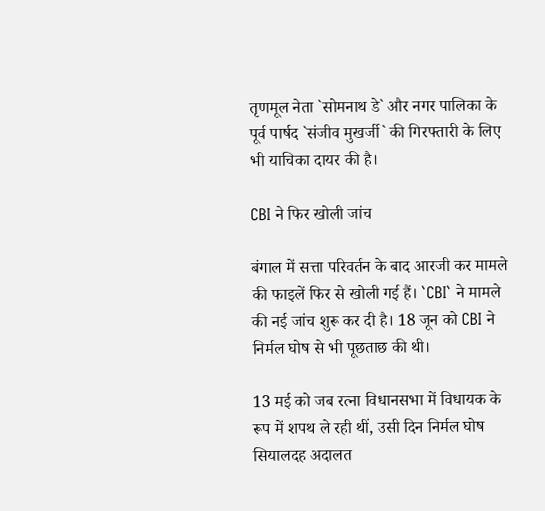तृणमूल नेता `सोमनाथ डे` और नगर पालिका के पूर्व पार्षद `संजीव मुखर्जी` की गिरफ्तारी के लिए भी याचिका दायर की है।

CBI ने फिर खोली जांच

बंगाल में सत्ता परिवर्तन के बाद आरजी कर मामले की फाइलें फिर से खोली गई हैं। `CBI` ने मामले की नई जांच शुरू कर दी है। 18 जून को CBI ने निर्मल घोष से भी पूछताछ की थी।

13 मई को जब रत्ना विधानसभा में विधायक के रूप में शपथ ले रही थीं, उसी दिन निर्मल घोष सियालदह अदालत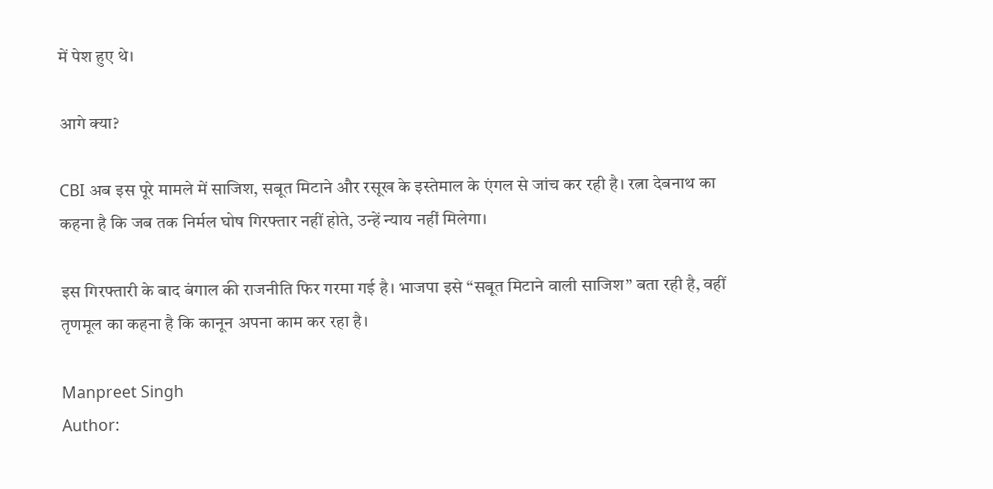में पेश हुए थे।

आगे क्या?

CBI अब इस पूरे मामले में साजिश, सबूत मिटाने और रसूख के इस्तेमाल के एंगल से जांच कर रही है। रत्ना देबनाथ का कहना है कि जब तक निर्मल घोष गिरफ्तार नहीं होते, उन्हें न्याय नहीं मिलेगा।

इस गिरफ्तारी के बाद बंगाल की राजनीति फिर गरमा गई है। भाजपा इसे “सबूत मिटाने वाली साजिश” बता रही है, वहीं तृणमूल का कहना है कि कानून अपना काम कर रहा है।

Manpreet Singh
Author: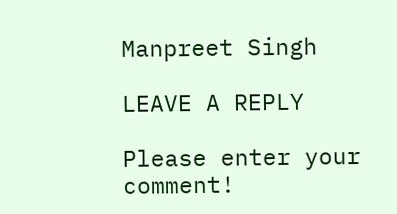Manpreet Singh

LEAVE A REPLY

Please enter your comment!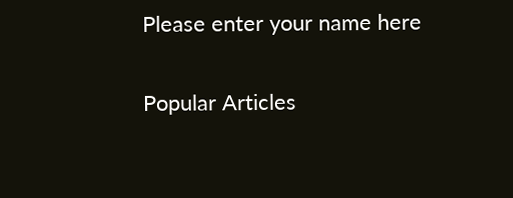Please enter your name here

Popular Articles